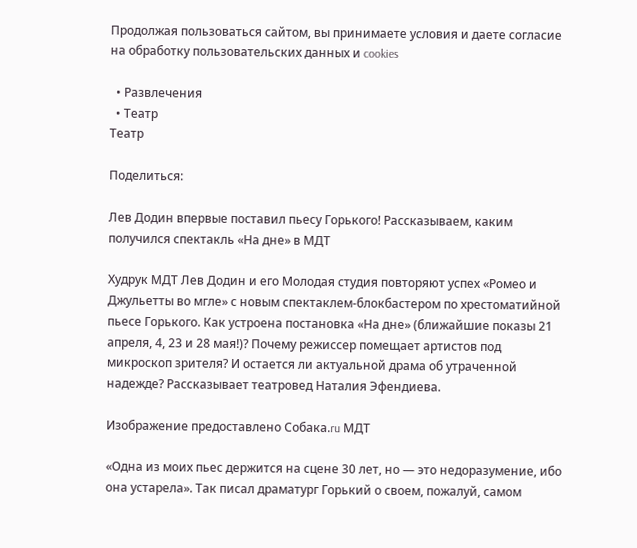Продолжая пользоваться сайтом, вы принимаете условия и даете согласие на обработку пользовательских данных и cookies

  • Развлечения
  • Театр
Театр

Поделиться:

Лев Додин впервые поставил пьесу Горького! Рассказываем, каким получился спектакль «На дне» в МДТ

Худрук МДТ Лев Додин и его Молодая студия повторяют успех «Ромео и Джульетты во мгле» с новым спектаклем-блокбастером по хрестоматийной пьесе Горького. Как устроена постановка «На дне» (ближайшие показы 21 апреля, 4, 23 и 28 мая!)? Почему режиссер помещает артистов под микроскоп зрителя? И остается ли актуальной драма об утраченной надежде? Рассказывает театровед Наталия Эфендиева.

Изображение предоставлено Собака.ru МДТ

«Одна из моих пьес держится на сцене 30 лет, но — это недоразумение, ибо она устарела». Так писал драматург Горький о своем, пожалуй, самом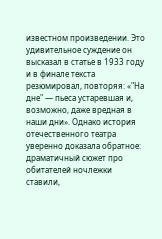известном произведении. Это удивительное суждение он высказал в статье в 1933 году и в финале текста резюмировал, повторяя: «"На дне" — пьеса устаревшая и, возможно, даже вредная в наши дни». Однако история отечественного театра уверенно доказала обратное: драматичный сюжет про обитателей ночлежки ставили,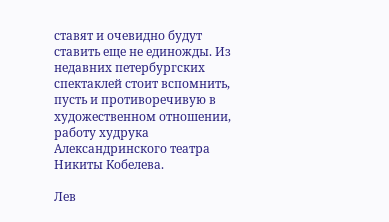ставят и очевидно будут ставить еще не единожды. Из недавних петербургских спектаклей стоит вспомнить, пусть и противоречивую в художественном отношении, работу худрука Александринского театра Никиты Кобелева.

Лев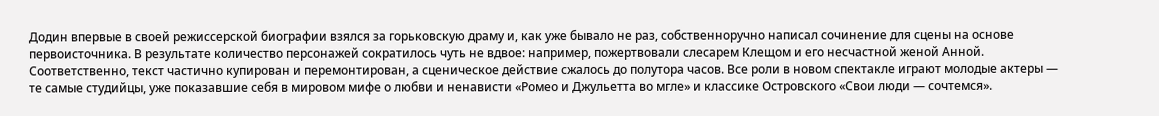Додин впервые в своей режиссерской биографии взялся за горьковскую драму и, как уже бывало не раз, собственноручно написал сочинение для сцены на основе первоисточника. В результате количество персонажей сократилось чуть не вдвое: например, пожертвовали слесарем Клещом и его несчастной женой Анной. Соответственно, текст частично купирован и перемонтирован, а сценическое действие сжалось до полутора часов. Все роли в новом спектакле играют молодые актеры — те самые студийцы, уже показавшие себя в мировом мифе о любви и ненависти «Ромео и Джульетта во мгле» и классике Островского «Свои люди — сочтемся».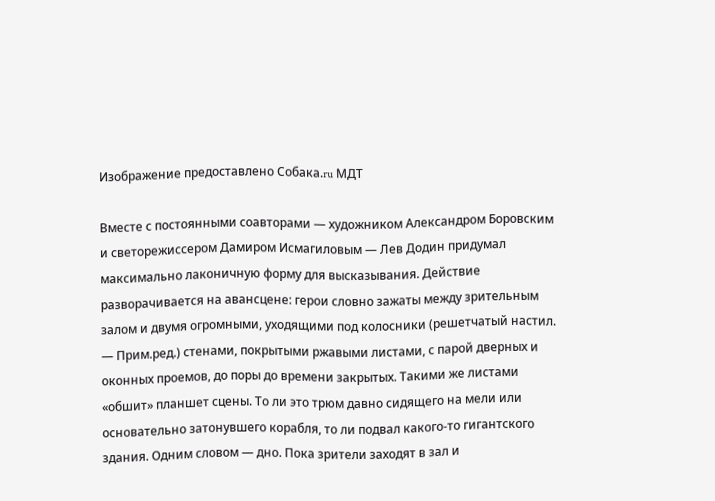Изображение предоставлено Собака.ru МДТ

Вместе с постоянными соавторами — художником Александром Боровским и светорежиссером Дамиром Исмагиловым — Лев Додин придумал максимально лаконичную форму для высказывания. Действие разворачивается на авансцене: герои словно зажаты между зрительным залом и двумя огромными, уходящими под колосники (решетчатый настил. — Прим.ред.) стенами, покрытыми ржавыми листами, с парой дверных и оконных проемов, до поры до времени закрытых. Такими же листами «обшит» планшет сцены. То ли это трюм давно сидящего на мели или основательно затонувшего корабля, то ли подвал какого-то гигантского здания. Одним словом — дно. Пока зрители заходят в зал и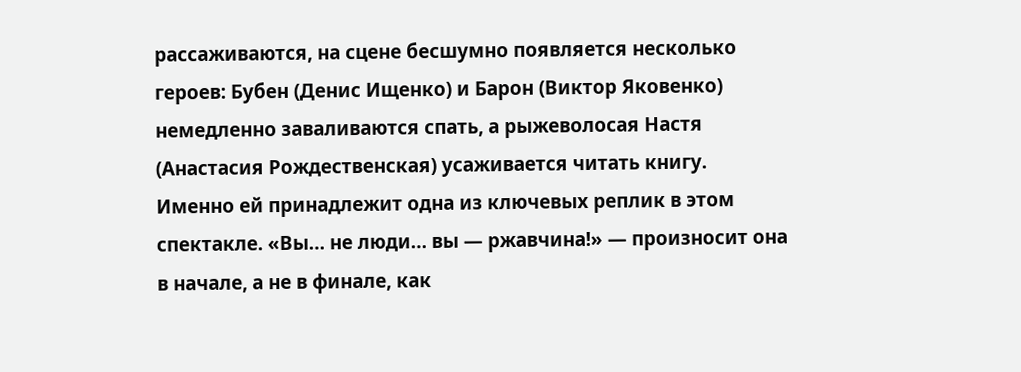рассаживаются, на сцене бесшумно появляется несколько героев: Бубен (Денис Ищенко) и Барон (Виктор Яковенко) немедленно заваливаются спать, а рыжеволосая Настя (Анастасия Рождественская) усаживается читать книгу. Именно ей принадлежит одна из ключевых реплик в этом спектакле. «Вы… не люди… вы — ржавчина!» — произносит она в начале, а не в финале, как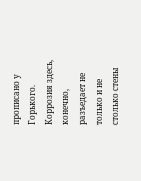прописано у Горького. Коррозия здесь, конечно, разъедает не только и не столько стены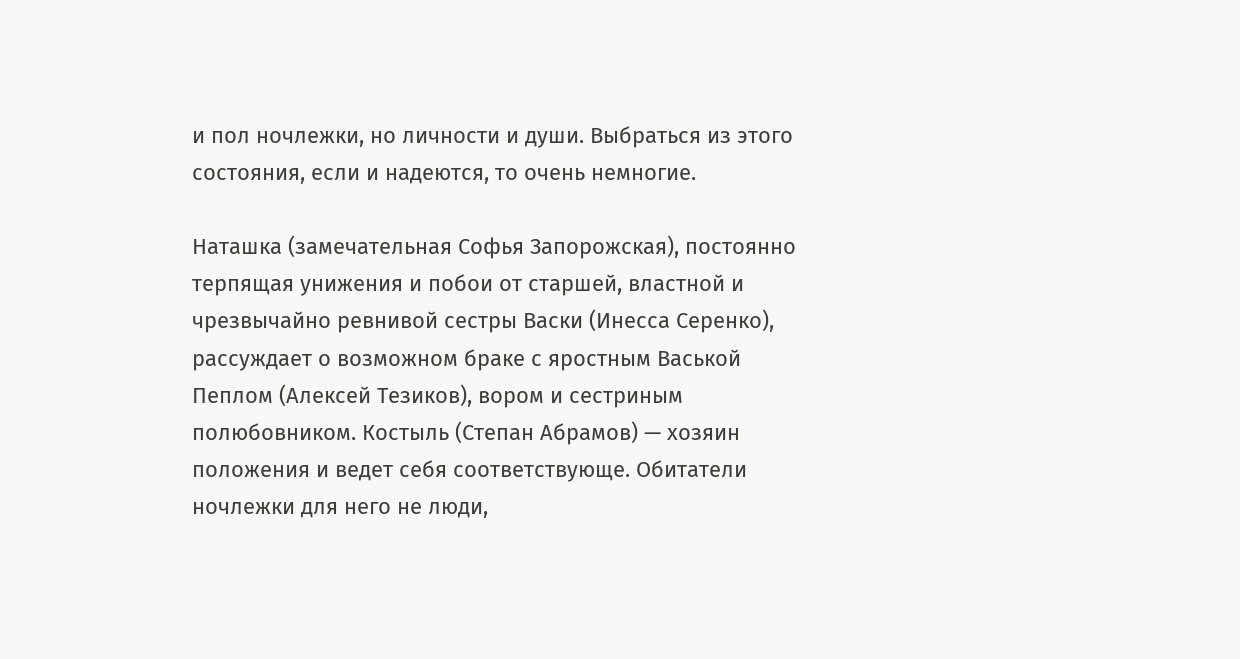и пол ночлежки, но личности и души. Выбраться из этого состояния, если и надеются, то очень немногие.

Наташка (замечательная Софья Запорожская), постоянно терпящая унижения и побои от старшей, властной и чрезвычайно ревнивой сестры Васки (Инесса Серенко), рассуждает о возможном браке с яростным Васькой Пеплом (Алексей Тезиков), вором и сестриным полюбовником. Костыль (Степан Абрамов) — хозяин положения и ведет себя соответствующе. Обитатели ночлежки для него не люди,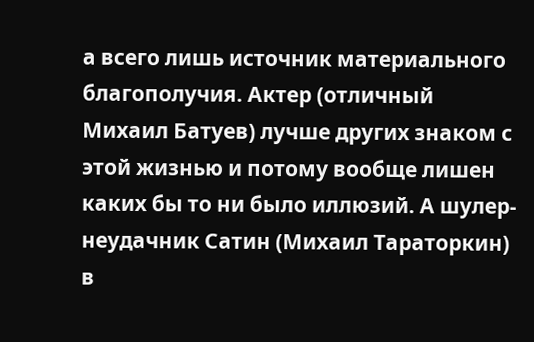а всего лишь источник материального благополучия. Актер (отличный Михаил Батуев) лучше других знаком с этой жизнью и потому вообще лишен каких бы то ни было иллюзий. А шулер-неудачник Сатин (Михаил Тараторкин) в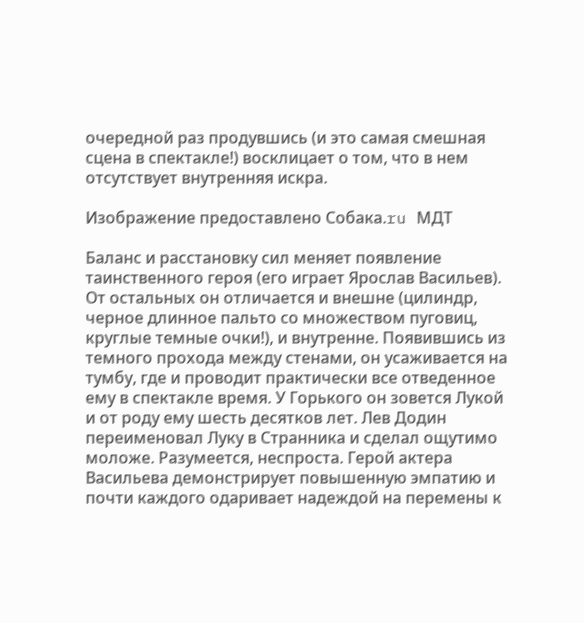очередной раз продувшись (и это самая смешная сцена в спектакле!) восклицает о том, что в нем отсутствует внутренняя искра.

Изображение предоставлено Собака.ru МДТ

Баланс и расстановку сил меняет появление таинственного героя (его играет Ярослав Васильев). От остальных он отличается и внешне (цилиндр, черное длинное пальто со множеством пуговиц, круглые темные очки!), и внутренне. Появившись из темного прохода между стенами, он усаживается на тумбу, где и проводит практически все отведенное ему в спектакле время. У Горького он зовется Лукой и от роду ему шесть десятков лет. Лев Додин переименовал Луку в Странника и сделал ощутимо моложе. Разумеется, неспроста. Герой актера Васильева демонстрирует повышенную эмпатию и почти каждого одаривает надеждой на перемены к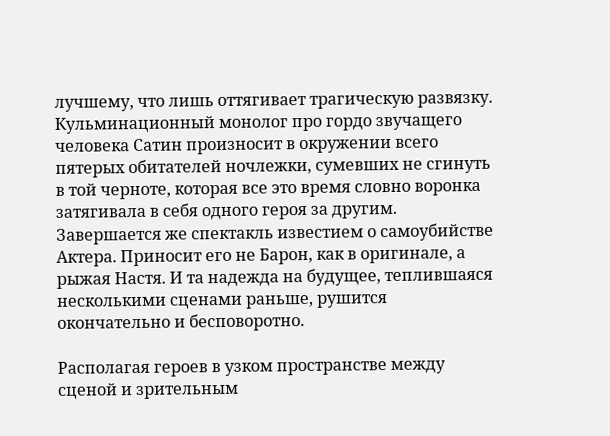лучшему, что лишь оттягивает трагическую развязку. Кульминационный монолог про гордо звучащего человека Сатин произносит в окружении всего пятерых обитателей ночлежки, сумевших не сгинуть в той черноте, которая все это время словно воронка затягивала в себя одного героя за другим. Завершается же спектакль известием о самоубийстве Актера. Приносит его не Барон, как в оригинале, а рыжая Настя. И та надежда на будущее, теплившаяся несколькими сценами раньше, рушится окончательно и бесповоротно.

Располагая героев в узком пространстве между сценой и зрительным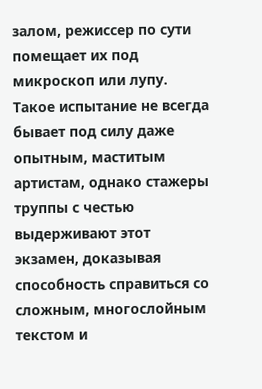залом, режиссер по сути помещает их под микроскоп или лупу. Такое испытание не всегда бывает под силу даже опытным, маститым артистам, однако стажеры труппы с честью выдерживают этот экзамен, доказывая способность справиться со сложным, многослойным текстом и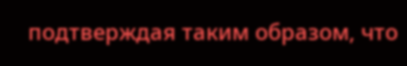подтверждая таким образом, что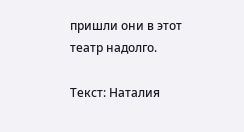пришли они в этот театр надолго.

Текст: Наталия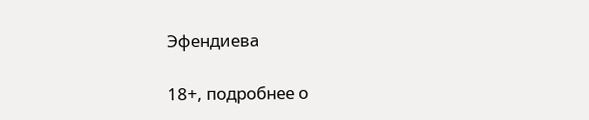Эфендиева

18+, подробнее о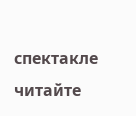спектакле читайте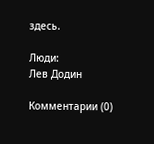здесь.

Люди:
Лев Додин

Комментарии (0)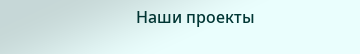Наши проекты